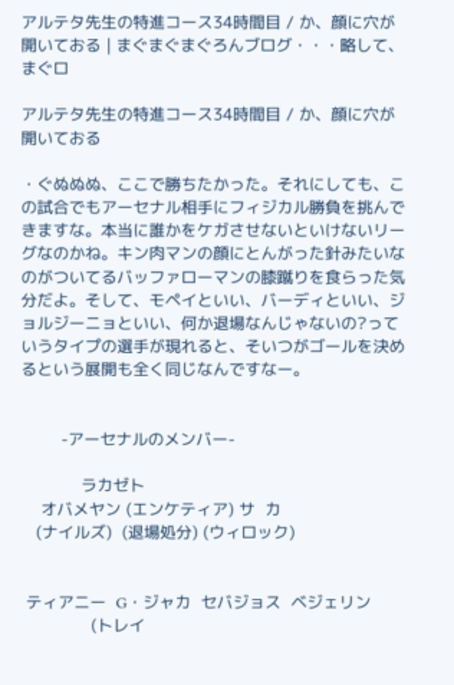アルテタ先生の特進コース34時間目 / か、顔に穴が開いておる | まぐまぐまぐろんブログ・・・略して、まぐロ

アルテタ先生の特進コース34時間目 / か、顔に穴が開いておる

・ぐぬぬぬ、ここで勝ちたかった。それにしても、この試合でもアーセナル相手にフィジカル勝負を挑んできますな。本当に誰かをケガさせないといけないリーグなのかね。キン肉マンの顔にとんがった針みたいなのがついてるバッファローマンの膝蹴りを食らった気分だよ。そして、モペイといい、バーディといい、ジョルジーニョといい、何か退場なんじゃないの?っていうタイプの選手が現れると、そいつがゴールを決めるという展開も全く同じなんですなー。


        -アーセナルのメンバー-

            ラカゼト
    オバメヤン (エンケティア) サ  カ
   (ナイルズ)  (退場処分) (ウィロック)


 ティアニー  G・ジャカ  セバジョス  ベジェリン
              (トレイ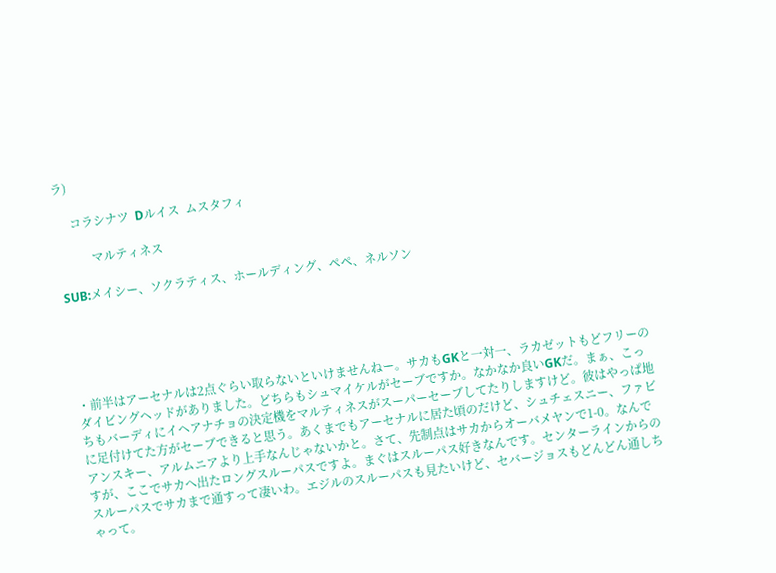ラ)

     コラシナツ  Dルイス  ムスタフィ

           マルティネス

SUB:メイシー、ソクラティス、ホールディング、ペペ、ネルソン





・前半はアーセナルは2点ぐらい取らないといけませんねー。サカもGKと一対一、ラカゼットもどフリーのダイビングヘッドがありました。どちらもシュマイケルがセーブですか。なかなか良いGKだ。まぁ、こっちもバーディにイヘアナチョの決定機をマルティネスがスーパーセーブしてたりしますけど。彼はやっぱ地に足付けてた方がセーブできると思う。あくまでもアーセナルに居た頃のだけど、シュチェスニー、ファビアンスキー、アルムニアより上手なんじゃないかと。さて、先制点はサカからオーバメヤンで1-0。なんですが、ここでサカへ出たロングスルーパスですよ。まぐはスルーパス好きなんです。センターラインからのスルーパスでサカまで通すって凄いわ。エジルのスルーパスも見たいけど、セバージョスもどんどん通しちゃって。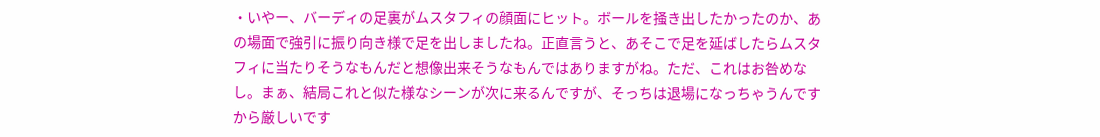・いやー、バーディの足裏がムスタフィの顔面にヒット。ボールを掻き出したかったのか、あの場面で強引に振り向き様で足を出しましたね。正直言うと、あそこで足を延ばしたらムスタフィに当たりそうなもんだと想像出来そうなもんではありますがね。ただ、これはお咎めなし。まぁ、結局これと似た様なシーンが次に来るんですが、そっちは退場になっちゃうんですから厳しいです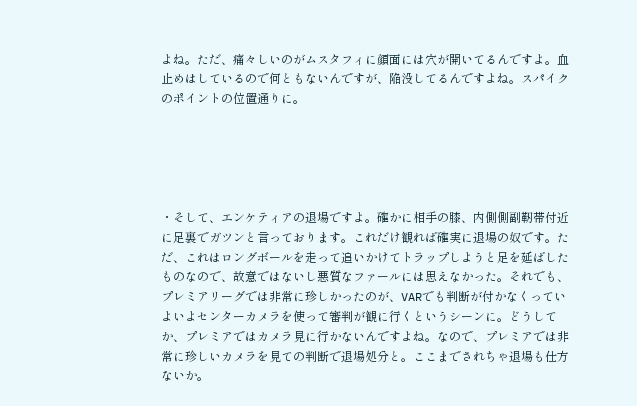よね。ただ、痛々しいのがムスタフィに顔面には穴が開いてるんですよ。血止めはしているので何ともないんですが、陥没してるんですよね。スパイクのポイントの位置通りに。





・そして、エンケティアの退場ですよ。確かに相手の膝、内側側副靭帯付近に足裏でガツンと言っております。これだけ観れば確実に退場の奴です。ただ、これはロングボールを走って追いかけてトラップしようと足を延ばしたものなので、故意ではないし悪質なファールには思えなかった。それでも、プレミアリーグでは非常に珍しかったのが、VARでも判断が付かなくっていよいよセンターカメラを使って審判が観に行くというシーンに。どうしてか、プレミアではカメラ見に行かないんですよね。なので、プレミアでは非常に珍しいカメラを見ての判断で退場処分と。ここまでされちゃ退場も仕方ないか。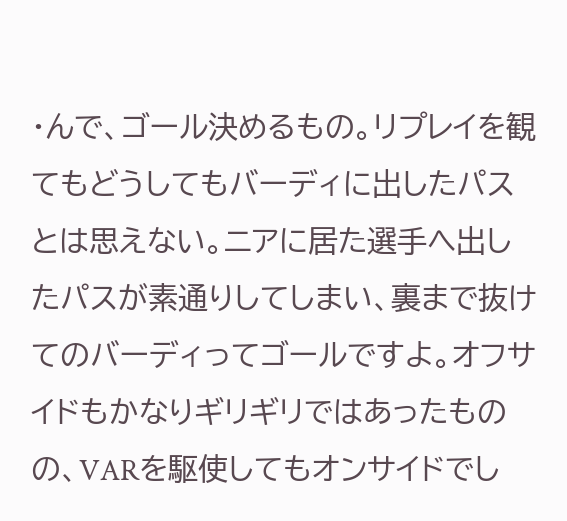・んで、ゴール決めるもの。リプレイを観てもどうしてもバーディに出したパスとは思えない。ニアに居た選手へ出したパスが素通りしてしまい、裏まで抜けてのバーディってゴールですよ。オフサイドもかなりギリギリではあったものの、VARを駆使してもオンサイドでし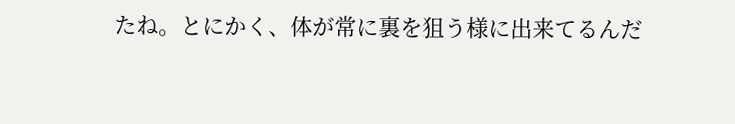たね。とにかく、体が常に裏を狙う様に出来てるんだ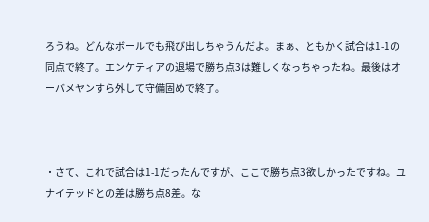ろうね。どんなボールでも飛び出しちゃうんだよ。まぁ、ともかく試合は1-1の同点で終了。エンケティアの退場で勝ち点3は難しくなっちゃったね。最後はオーバメヤンすら外して守備固めで終了。



・さて、これで試合は1-1だったんですが、ここで勝ち点3欲しかったですね。ユナイテッドとの差は勝ち点8差。な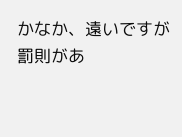かなか、遠いですが罰則があ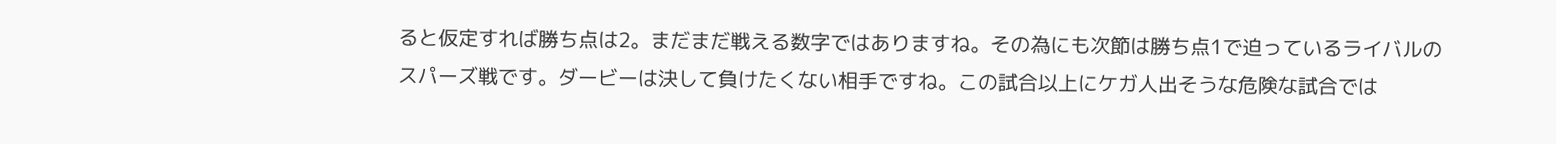ると仮定すれば勝ち点は2。まだまだ戦える数字ではありますね。その為にも次節は勝ち点1で迫っているライバルのスパーズ戦です。ダービーは決して負けたくない相手ですね。この試合以上にケガ人出そうな危険な試合では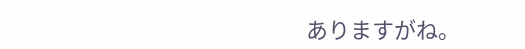ありますがね。